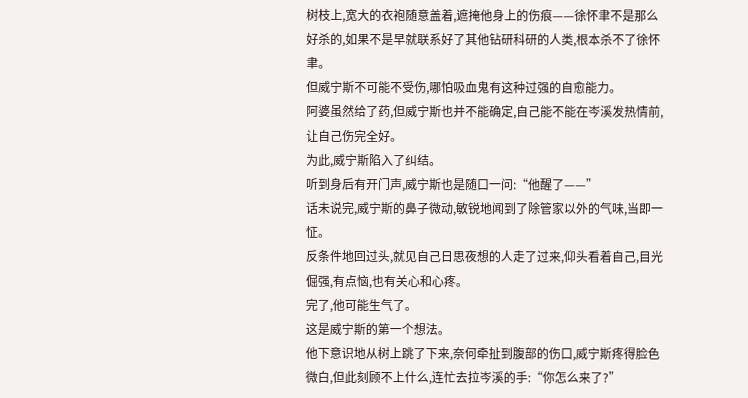树枝上,宽大的衣袍随意盖着,遮掩他身上的伤痕——徐怀聿不是那么好杀的,如果不是早就联系好了其他钻研科研的人类,根本杀不了徐怀聿。
但威宁斯不可能不受伤,哪怕吸血鬼有这种过强的自愈能力。
阿婆虽然给了药,但威宁斯也并不能确定,自己能不能在岑溪发热情前,让自己伤完全好。
为此,威宁斯陷入了纠结。
听到身后有开门声,威宁斯也是随口一问:“他醒了——”
话未说完,威宁斯的鼻子微动,敏锐地闻到了除管家以外的气味,当即一怔。
反条件地回过头,就见自己日思夜想的人走了过来,仰头看着自己,目光倔强,有点恼,也有关心和心疼。
完了,他可能生气了。
这是威宁斯的第一个想法。
他下意识地从树上跳了下来,奈何牵扯到腹部的伤口,威宁斯疼得脸色微白,但此刻顾不上什么,连忙去拉岑溪的手:“你怎么来了?”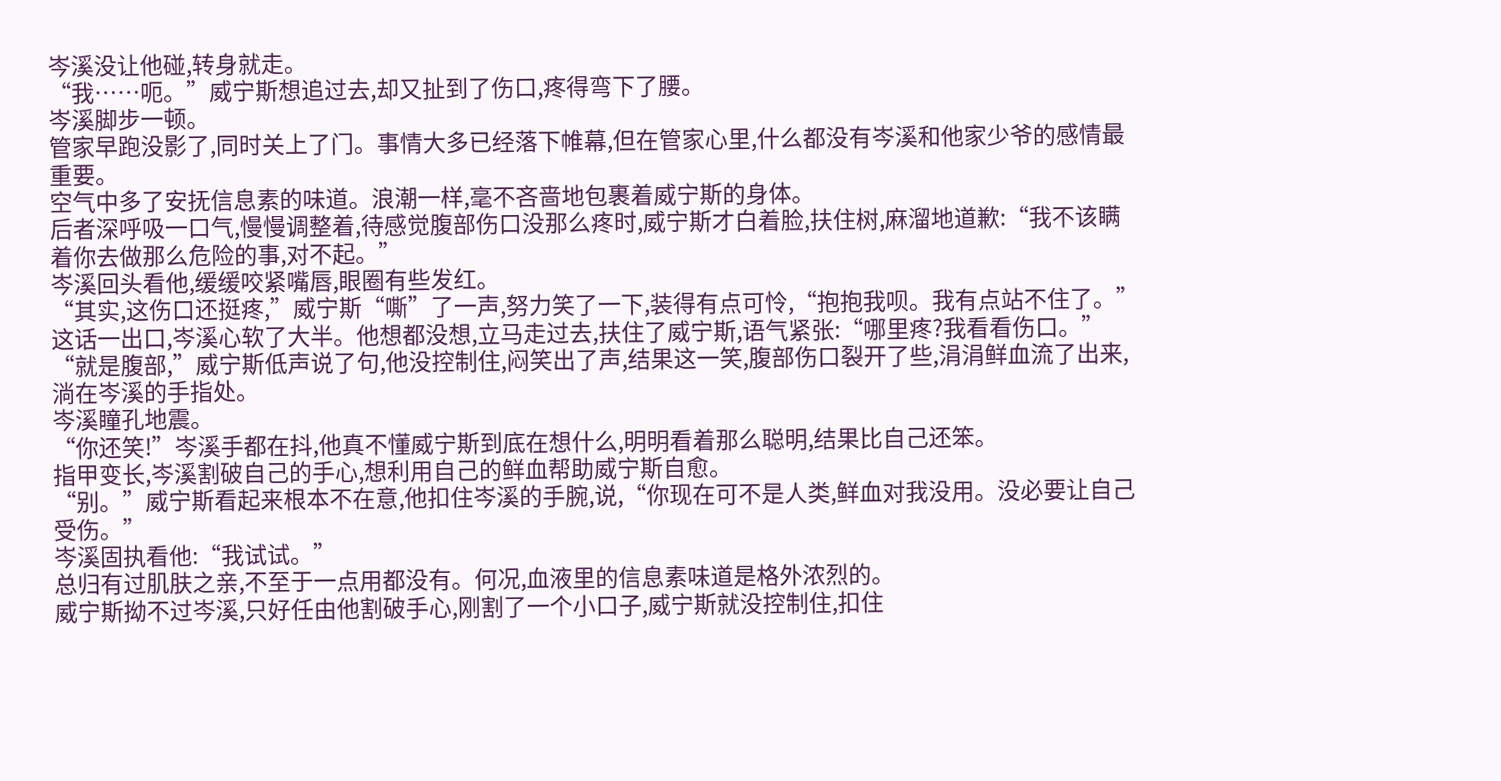岑溪没让他碰,转身就走。
“我……呃。”威宁斯想追过去,却又扯到了伤口,疼得弯下了腰。
岑溪脚步一顿。
管家早跑没影了,同时关上了门。事情大多已经落下帷幕,但在管家心里,什么都没有岑溪和他家少爷的感情最重要。
空气中多了安抚信息素的味道。浪潮一样,毫不吝啬地包裹着威宁斯的身体。
后者深呼吸一口气,慢慢调整着,待感觉腹部伤口没那么疼时,威宁斯才白着脸,扶住树,麻溜地道歉:“我不该瞒着你去做那么危险的事,对不起。”
岑溪回头看他,缓缓咬紧嘴唇,眼圈有些发红。
“其实,这伤口还挺疼,”威宁斯“嘶”了一声,努力笑了一下,装得有点可怜,“抱抱我呗。我有点站不住了。”
这话一出口,岑溪心软了大半。他想都没想,立马走过去,扶住了威宁斯,语气紧张:“哪里疼?我看看伤口。”
“就是腹部,”威宁斯低声说了句,他没控制住,闷笑出了声,结果这一笑,腹部伤口裂开了些,涓涓鲜血流了出来,淌在岑溪的手指处。
岑溪瞳孔地震。
“你还笑!”岑溪手都在抖,他真不懂威宁斯到底在想什么,明明看着那么聪明,结果比自己还笨。
指甲变长,岑溪割破自己的手心,想利用自己的鲜血帮助威宁斯自愈。
“别。”威宁斯看起来根本不在意,他扣住岑溪的手腕,说,“你现在可不是人类,鲜血对我没用。没必要让自己受伤。”
岑溪固执看他:“我试试。”
总归有过肌肤之亲,不至于一点用都没有。何况,血液里的信息素味道是格外浓烈的。
威宁斯拗不过岑溪,只好任由他割破手心,刚割了一个小口子,威宁斯就没控制住,扣住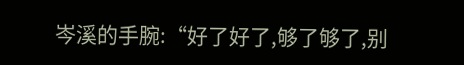岑溪的手腕:“好了好了,够了够了,别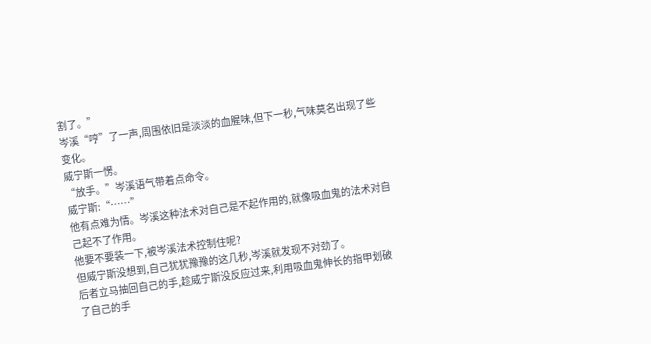割了。”
岑溪“哼”了一声,周围依旧是淡淡的血腥味,但下一秒,气味莫名出现了些变化。
威宁斯一愣。
“放手。”岑溪语气带着点命令。
威宁斯:“……”
他有点难为情。岑溪这种法术对自己是不起作用的,就像吸血鬼的法术对自己起不了作用。
他要不要装一下,被岑溪法术控制住呢?
但威宁斯没想到,自己犹犹豫豫的这几秒,岑溪就发现不对劲了。
后者立马抽回自己的手,趁威宁斯没反应过来,利用吸血鬼伸长的指甲划破了自己的手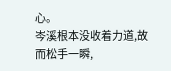心。
岑溪根本没收着力道,故而松手一瞬,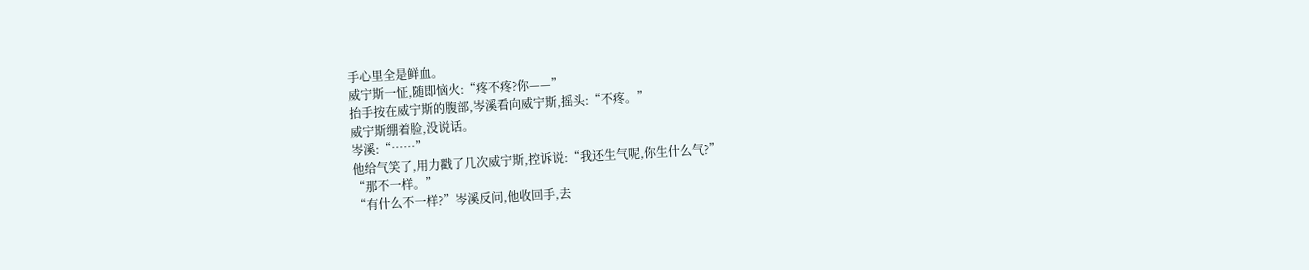手心里全是鲜血。
威宁斯一怔,随即恼火:“疼不疼?你——”
抬手按在威宁斯的腹部,岑溪看向威宁斯,摇头:“不疼。”
威宁斯绷着脸,没说话。
岑溪:“……”
他给气笑了,用力戳了几次威宁斯,控诉说:“我还生气呢,你生什么气?”
“那不一样。”
“有什么不一样?”岑溪反问,他收回手,去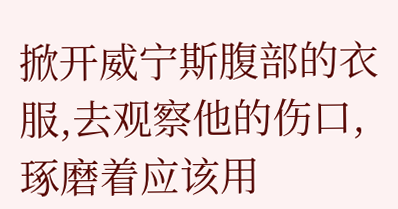掀开威宁斯腹部的衣服,去观察他的伤口,琢磨着应该用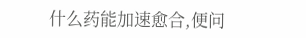什么药能加速愈合,便问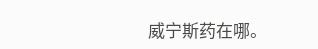威宁斯药在哪。